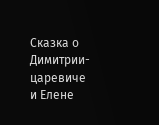Сказка о Димитрии-царевиче и Елене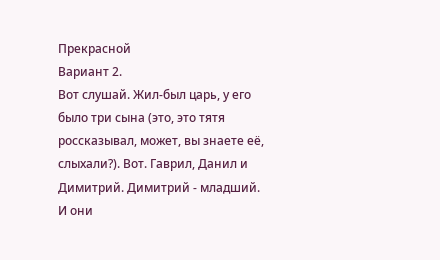Прекрасной
Вариант 2.
Вот слушай. Жил-был царь, у его было три сына (это, это тятя россказывал, может, вы знаете её, слыхали?). Вот. Гаврил, Данил и Димитрий. Димитрий - младший. И они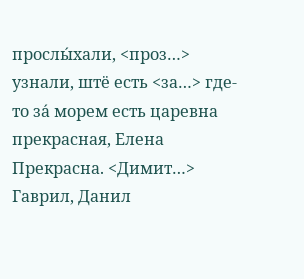прослы́хали, <проз…> узнали, штё есть <за…> где-то за́ морем есть царевна прекрасная, Елена Прекрасна. <Димит…> Гаврил, Данил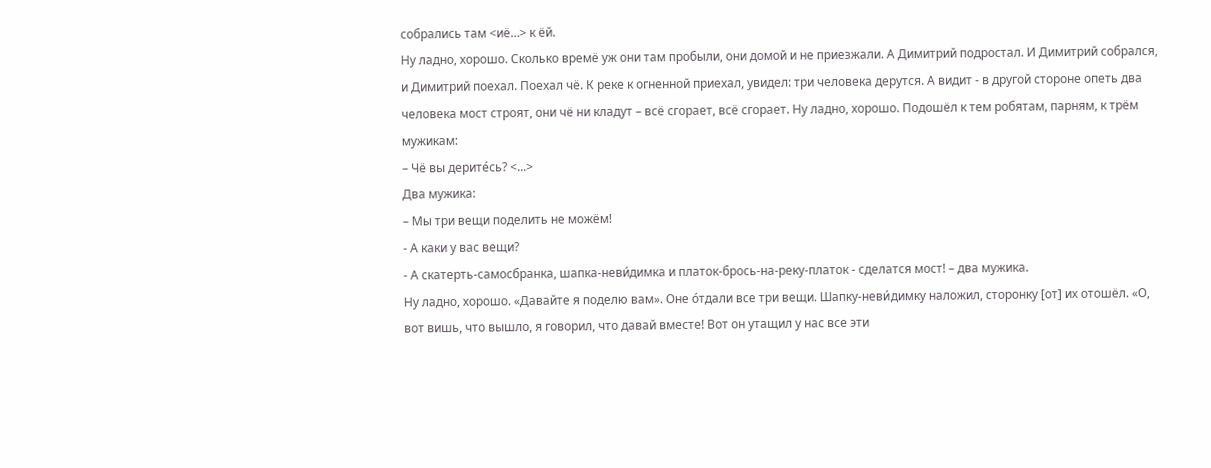собрались там <иё…> к ёй.
Ну ладно, хорошо. Сколько времё уж они там пробыли, они домой и не приезжали. А Димитрий подростал. И Димитрий собрался, и Димитрий поехал. Поехал чё. К реке к огненной приехал, увидел: три человека дерутся. А видит - в другой стороне опеть два человека мост строят, они чё ни кладут – всё сгорает, всё сгорает. Ну ладно, хорошо. Подошёл к тем робятам, парням, к трём мужикам:
– Чё вы дерите́сь? <...>
Два мужика:
– Мы три вещи поделить не можём!
- А каки у вас вещи?
- А скатерть-самосбранка, шапка-неви́димка и платок-брось-на-реку-платок - сделатся мост! – два мужика.
Ну ладно, хорошо. «Давайте я поделю вам». Оне о́тдали все три вещи. Шапку-неви́димку наложил, сторонку [от] их отошёл. «О, вот вишь, что вышло, я говорил, что давай вместе! Вот он утащил у нас все эти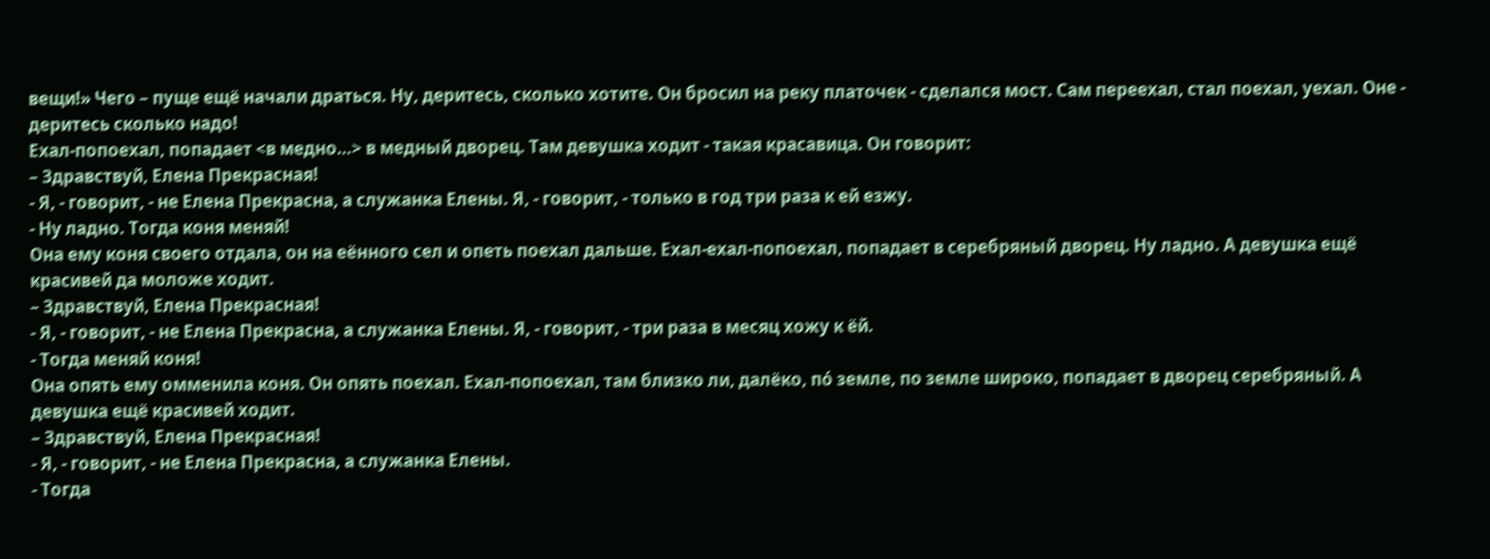вещи!» Чего – пуще ещё начали драться. Ну, деритесь, сколько хотите. Он бросил на реку платочек - сделался мост. Сам переехал, стал поехал, уехал. Оне - деритесь сколько надо!
Ехал-попоехал, попадает <в медно…> в медный дворец. Там девушка ходит - такая красавица. Он говорит:
– Здравствуй, Елена Прекрасная!
- Я, - говорит, - не Елена Прекрасна, а служанка Елены. Я, - говорит, - только в год три раза к ей езжу.
- Ну ладно. Тогда коня меняй!
Она ему коня своего отдала, он на еённого сел и опеть поехал дальше. Ехал-ехал-попоехал, попадает в серебряный дворец. Ну ладно. А девушка ещё красивей да моложе ходит.
– Здравствуй, Елена Прекрасная!
- Я, - говорит, - не Елена Прекрасна, а служанка Елены. Я, - говорит, - три раза в месяц хожу к ёй.
- Тогда меняй коня!
Она опять ему омменила коня. Он опять поехал. Ехал-попоехал, там близко ли, далёко, по́ земле, по земле широко, попадает в дворец серебряный. А девушка ещё красивей ходит.
– Здравствуй, Елена Прекрасная!
- Я, - говорит, - не Елена Прекрасна, а служанка Елены.
- Тогда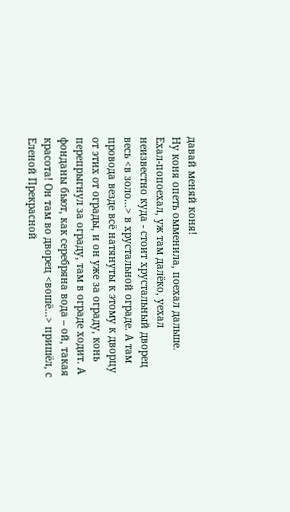давай меняй коня!
Ну коня опеть омменила, поехал дальше. Ехал-попоехал, уж там далёко, уехал неизвестно куда - стоит хрустальный дворец весь <в золо…> в хрустальной ограде. А там провода везде всё натянуты к этому к дворцу от этих от ограды, и он уже за ограду, конь перепрыгнул за ограду, там в ограде ходит. А фонданы бьют, как серебряна вода – ой, такая красота! Он там во дворец <вошё…> пришёл, с Еленой Прекрасной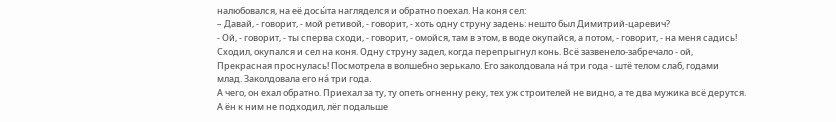налюбовался, на её досы́та нагляделся и обратно поехал. На коня сел:
– Давай, - говорит, - мой ретивой, - говорит, - хоть одну струну задень: нешто был Димитрий-царевич?
- Ой, - говорит, - ты сперва сходи, - говорит, - омойся, там в этом, в воде окупайся, а потом, - говорит, - на меня садись!
Сходил, окупался и сел на коня. Одну струну задел, когда перепрыгнул конь. Всё зазвенело-забречало - ой, Прекрасная проснулась! Посмотрела в волшебно зерькало. Его заколдовала на́ три года - штё телом слаб, годами млад. Заколдовала его на́ три года.
А чего, он ехал обратно. Приехал за ту, ту опеть огненну реку, тех уж строителей не видно, а те два мужика всё дерутся. А ён к ним не подходил, лёг подальше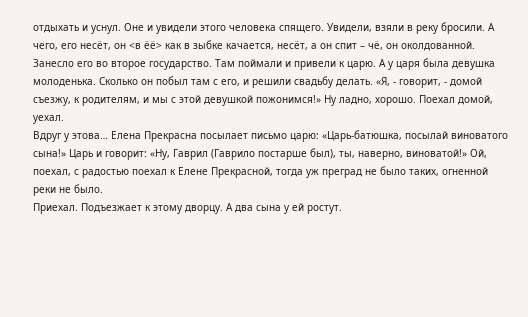отдыхать и уснул. Оне и увидели этого человека спящего. Увидели, взяли в реку бросили. А чего, его несёт, он <в ёё> как в зыбке качается, несёт, а он спит – чё, он околдованной.
Занесло его во второе государство. Там поймали и привели к царю. А у царя была девушка молоденька. Сколько он побыл там с его, и решили свадьбу делать. «Я, - говорит, - домой съезжу, к родителям, и мы с этой девушкой пожонимся!» Ну ладно, хорошо. Поехал домой, уехал.
Вдруг у этова… Елена Прекрасна посылает письмо царю: «Царь-батюшка, посылай виноватого сына!» Царь и говорит: «Ну, Гаврил (Гаврило постарше был), ты, наверно, виноватой!» Ой, поехал, с радостью поехал к Елене Прекрасной, тогда уж преград не было таких, огненной реки не было.
Приехал. Подъезжает к этому дворцу. А два сына у ей ростут.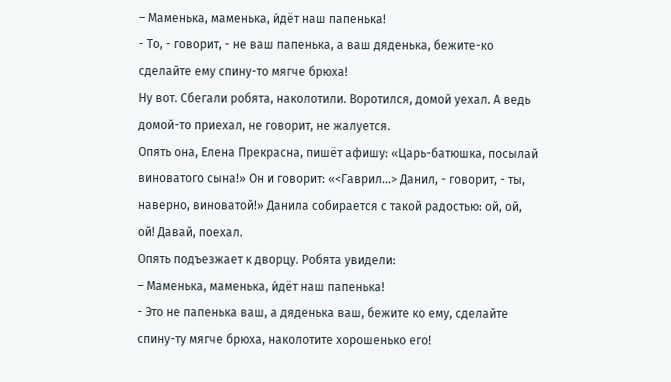– Маменька, маменька, и́дёт наш папенька!
- То, - говорит, - не ваш папенька, а ваш дяденька, бежите-ко сделайте ему спину-то мягче брюха!
Ну вот. Сбегали робята, наколотили. Воротился, домой уехал. А ведь домой-то приехал, не говорит, не жалуется.
Опять она, Елена Прекрасна, пишёт афишу: «Царь-батюшка, посылай виноватого сына!» Он и говорит: «<Гаврил…> Данил, - говорит, - ты, наверно, виноватой!» Данила собирается с такой радостью: ой, ой, ой! Давай, поехал.
Опять подъезжает к дворцу. Робята увидели:
– Маменька, маменька, и́дёт наш папенька!
- Это не папенька ваш, а дяденька ваш, бежите ко ему, сделайте спину-ту мягче брюха, наколотите хорошенько его!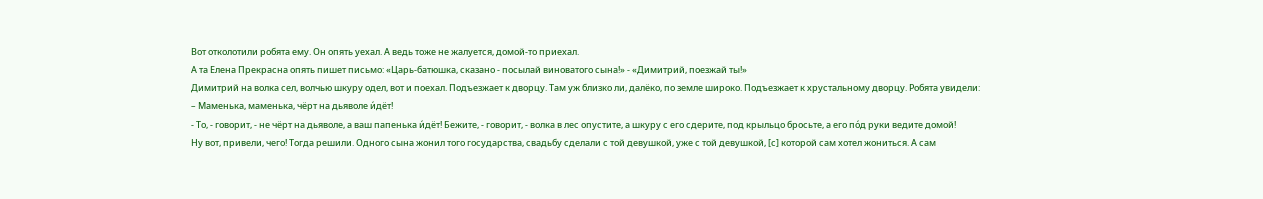Вот отколотили робята ему. Он опять уехал. А ведь тоже не жалуется, домой-то приехал.
А та Елена Прекрасна опять пишет письмо: «Царь-батюшка, сказано - посылай виноватого сына!» - «Димитрий, поезжай ты!»
Димитрий на волка сел, волчью шкуру одел, вот и поехал. Подъезжает к дворцу. Там уж близко ли, далёко, по земле широко. Подъезжает к хрустальному дворцу. Робята увидели:
– Маменька, маменька, чёрт на дьяволе и́дёт!
- То, - говорит, - не чёрт на дьяволе, а ваш папенька и́дёт! Бежите, - говорит, - волка в лес опустите, а шкуру с его сдерите, под крыльцо бросьте, а его по́д руки ведите домой!
Ну вот, привели, чего! Тогда решили. Одного сына жонил того государства, свадьбу сделали с той девушкой, уже с той девушкой, [с] которой сам хотел жониться. А сам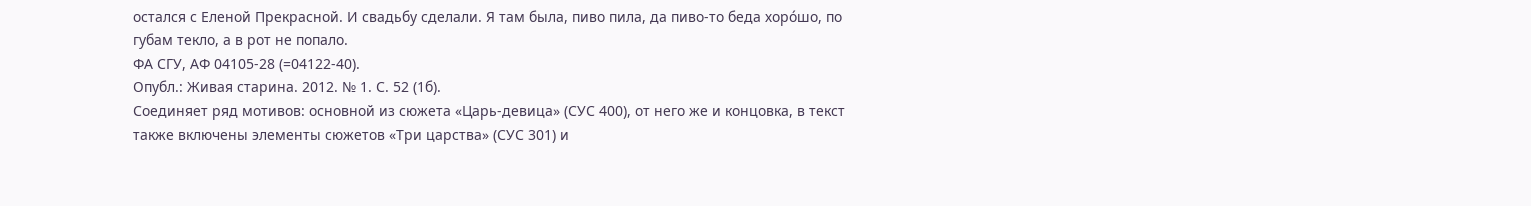остался с Еленой Прекрасной. И свадьбу сделали. Я там была, пиво пила, да пиво-то беда хоро́шо, по губам текло, а в рот не попало.
ФА СГУ, АФ 04105-28 (=04122-40).
Опубл.: Живая старина. 2012. № 1. С. 52 (1б).
Соединяет ряд мотивов: основной из сюжета «Царь-девица» (СУС 400), от него же и концовка, в текст также включены элементы сюжетов «Три царства» (СУС 301) и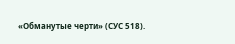«Обманутые черти» (СУС 518).